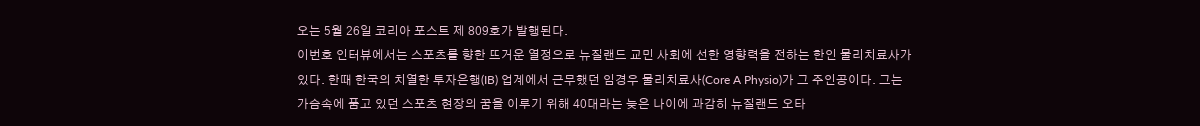오는 5월 26일 코리아 포스트 제 809호가 발행된다.
이번호 인터뷰에서는 스포츠를 향한 뜨거운 열정으로 뉴질랜드 교민 사회에 선한 영향력을 전하는 한인 물리치료사가 있다. 한때 한국의 치열한 투자은행(IB) 업계에서 근무했던 임경우 물리치료사(Core A Physio)가 그 주인공이다. 그는 가슴속에 품고 있던 스포츠 현장의 꿈을 이루기 위해 40대라는 늦은 나이에 과감히 뉴질랜드 오타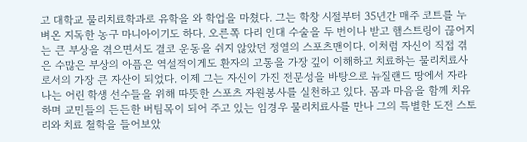고 대학교 물리치료학과로 유학을 와 학업을 마쳤다. 그는 학창 시절부터 35년간 매주 코트를 누벼온 지독한 농구 마니아이기도 하다. 오른쪽 다리 인대 수술을 두 번이나 받고 햄스트링이 끊어지는 큰 부상을 겪으면서도 결코 운동을 쉬지 않았던 정열의 스포츠맨이다. 이처럼 자신이 직접 겪은 수많은 부상의 아픔은 역설적이게도 환자의 고통을 가장 깊이 이해하고 치료하는 물리치료사로서의 가장 큰 자산이 되었다. 이제 그는 자신이 가진 전문성을 바탕으로 뉴질랜드 땅에서 자라나는 어린 학생 선수들을 위해 따뜻한 스포츠 자원봉사를 실천하고 있다. 몸과 마음을 함께 치유하며 교민들의 든든한 버팀목이 되어 주고 있는 임경우 물리치료사를 만나 그의 특별한 도전 스토리와 치료 철학을 들어보았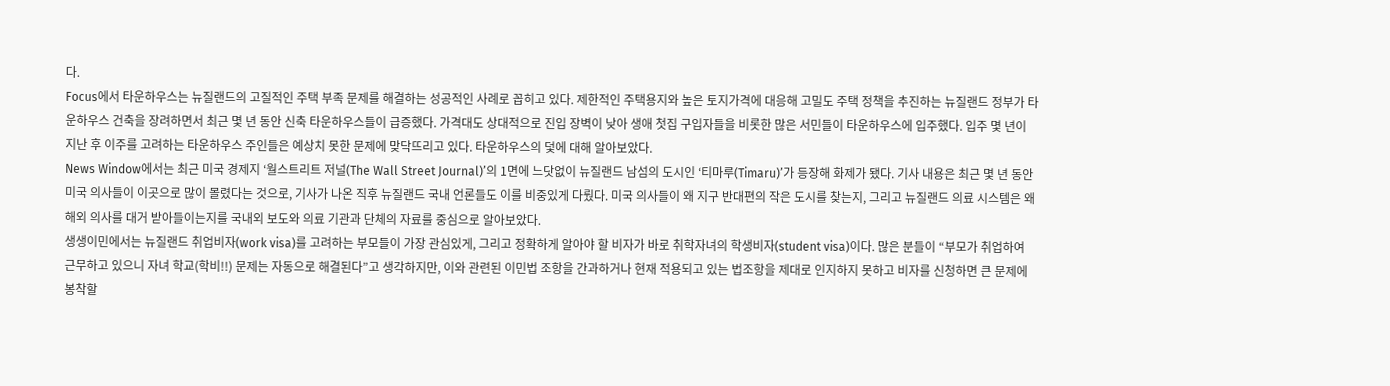다.
Focus에서 타운하우스는 뉴질랜드의 고질적인 주택 부족 문제를 해결하는 성공적인 사례로 꼽히고 있다. 제한적인 주택용지와 높은 토지가격에 대응해 고밀도 주택 정책을 추진하는 뉴질랜드 정부가 타운하우스 건축을 장려하면서 최근 몇 년 동안 신축 타운하우스들이 급증했다. 가격대도 상대적으로 진입 장벽이 낮아 생애 첫집 구입자들을 비롯한 많은 서민들이 타운하우스에 입주했다. 입주 몇 년이 지난 후 이주를 고려하는 타운하우스 주인들은 예상치 못한 문제에 맞닥뜨리고 있다. 타운하우스의 덫에 대해 알아보았다.
News Window에서는 최근 미국 경제지 ‘월스트리트 저널(The Wall Street Journal)’의 1면에 느닷없이 뉴질랜드 남섬의 도시인 ‘티마루(Timaru)’가 등장해 화제가 됐다. 기사 내용은 최근 몇 년 동안 미국 의사들이 이곳으로 많이 몰렸다는 것으로, 기사가 나온 직후 뉴질랜드 국내 언론들도 이를 비중있게 다뤘다. 미국 의사들이 왜 지구 반대편의 작은 도시를 찾는지, 그리고 뉴질랜드 의료 시스템은 왜 해외 의사를 대거 받아들이는지를 국내외 보도와 의료 기관과 단체의 자료를 중심으로 알아보았다.
생생이민에서는 뉴질랜드 취업비자(work visa)를 고려하는 부모들이 가장 관심있게, 그리고 정확하게 알아야 할 비자가 바로 취학자녀의 학생비자(student visa)이다. 많은 분들이 “부모가 취업하여 근무하고 있으니 자녀 학교(학비!!) 문제는 자동으로 해결된다”고 생각하지만, 이와 관련된 이민법 조항을 간과하거나 현재 적용되고 있는 법조항을 제대로 인지하지 못하고 비자를 신청하면 큰 문제에 봉착할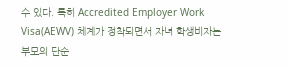수 있다. 특히 Accredited Employer Work Visa(AEWV) 체계가 정착되면서 자녀 학생비자는 부모의 단순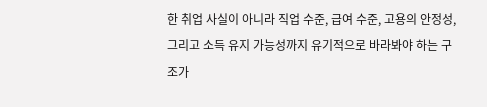한 취업 사실이 아니라 직업 수준, 급여 수준, 고용의 안정성, 그리고 소득 유지 가능성까지 유기적으로 바라봐야 하는 구조가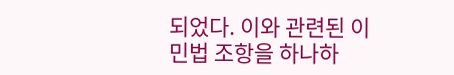되었다. 이와 관련된 이민법 조항을 하나하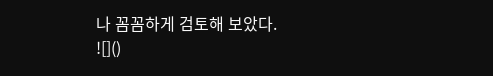나 꼼꼼하게 검토해 보았다.
![]()